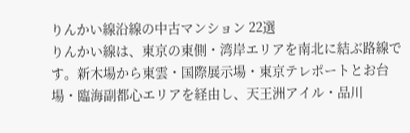りんかい線沿線の中古マンション 22選
りんかい線は、東京の東側・湾岸エリアを南北に結ぶ路線です。新木場から東雲・国際展示場・東京テレポートとお台場・臨海副都心エリアを経由し、天王洲アイル・品川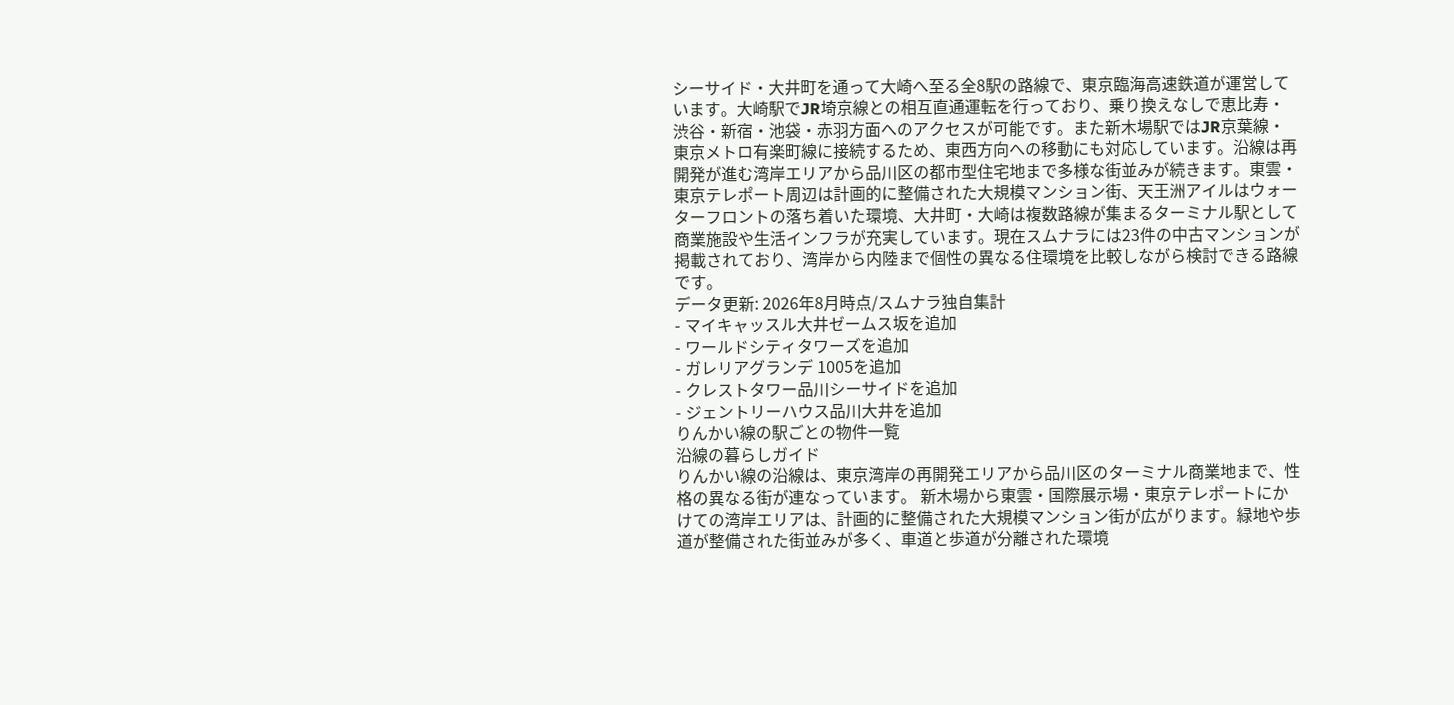シーサイド・大井町を通って大崎へ至る全8駅の路線で、東京臨海高速鉄道が運営しています。大崎駅でJR埼京線との相互直通運転を行っており、乗り換えなしで恵比寿・渋谷・新宿・池袋・赤羽方面へのアクセスが可能です。また新木場駅ではJR京葉線・東京メトロ有楽町線に接続するため、東西方向への移動にも対応しています。沿線は再開発が進む湾岸エリアから品川区の都市型住宅地まで多様な街並みが続きます。東雲・東京テレポート周辺は計画的に整備された大規模マンション街、天王洲アイルはウォーターフロントの落ち着いた環境、大井町・大崎は複数路線が集まるターミナル駅として商業施設や生活インフラが充実しています。現在スムナラには23件の中古マンションが掲載されており、湾岸から内陸まで個性の異なる住環境を比較しながら検討できる路線です。
データ更新: 2026年8月時点/スムナラ独自集計
- マイキャッスル大井ゼームス坂を追加
- ワールドシティタワーズを追加
- ガレリアグランデ 1005を追加
- クレストタワー品川シーサイドを追加
- ジェントリーハウス品川大井を追加
りんかい線の駅ごとの物件一覧
沿線の暮らしガイド
りんかい線の沿線は、東京湾岸の再開発エリアから品川区のターミナル商業地まで、性格の異なる街が連なっています。 新木場から東雲・国際展示場・東京テレポートにかけての湾岸エリアは、計画的に整備された大規模マンション街が広がります。緑地や歩道が整備された街並みが多く、車道と歩道が分離された環境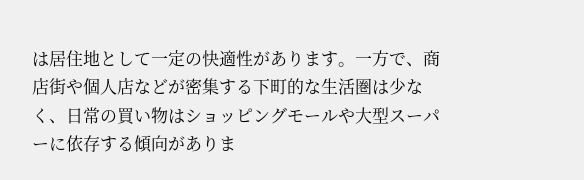は居住地として一定の快適性があります。一方で、商店街や個人店などが密集する下町的な生活圏は少なく、日常の買い物はショッピングモールや大型スーパーに依存する傾向がありま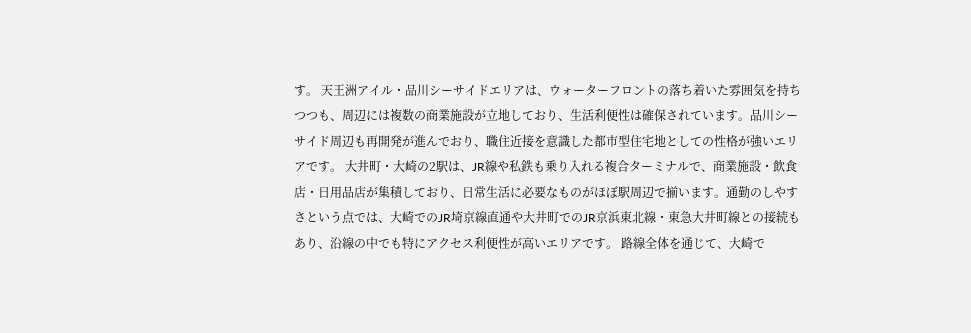す。 天王洲アイル・品川シーサイドエリアは、ウォーターフロントの落ち着いた雰囲気を持ちつつも、周辺には複数の商業施設が立地しており、生活利便性は確保されています。品川シーサイド周辺も再開発が進んでおり、職住近接を意識した都市型住宅地としての性格が強いエリアです。 大井町・大崎の2駅は、JR線や私鉄も乗り入れる複合ターミナルで、商業施設・飲食店・日用品店が集積しており、日常生活に必要なものがほぼ駅周辺で揃います。通勤のしやすさという点では、大崎でのJR埼京線直通や大井町でのJR京浜東北線・東急大井町線との接続もあり、沿線の中でも特にアクセス利便性が高いエリアです。 路線全体を通じて、大崎で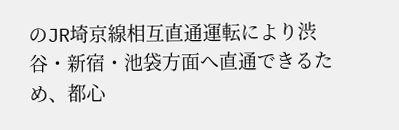のJR埼京線相互直通運転により渋谷・新宿・池袋方面へ直通できるため、都心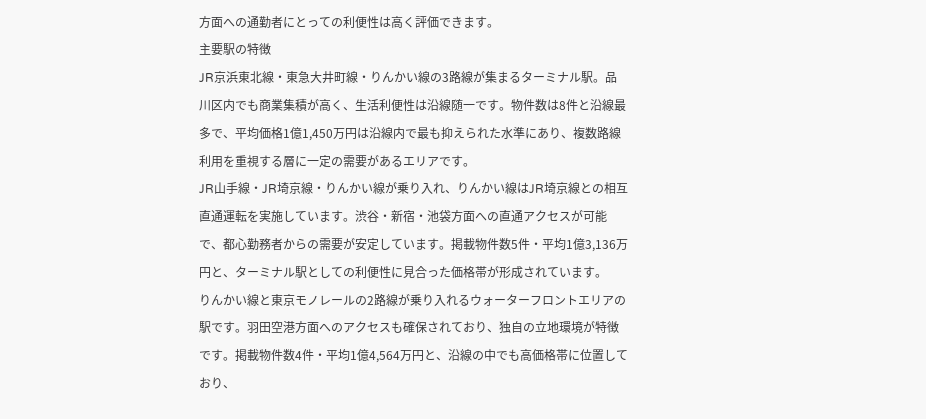方面への通勤者にとっての利便性は高く評価できます。
主要駅の特徴
JR京浜東北線・東急大井町線・りんかい線の3路線が集まるターミナル駅。品川区内でも商業集積が高く、生活利便性は沿線随一です。物件数は8件と沿線最多で、平均価格1億1,450万円は沿線内で最も抑えられた水準にあり、複数路線利用を重視する層に一定の需要があるエリアです。
JR山手線・JR埼京線・りんかい線が乗り入れ、りんかい線はJR埼京線との相互直通運転を実施しています。渋谷・新宿・池袋方面への直通アクセスが可能で、都心勤務者からの需要が安定しています。掲載物件数5件・平均1億3,136万円と、ターミナル駅としての利便性に見合った価格帯が形成されています。
りんかい線と東京モノレールの2路線が乗り入れるウォーターフロントエリアの駅です。羽田空港方面へのアクセスも確保されており、独自の立地環境が特徴です。掲載物件数4件・平均1億4,564万円と、沿線の中でも高価格帯に位置しており、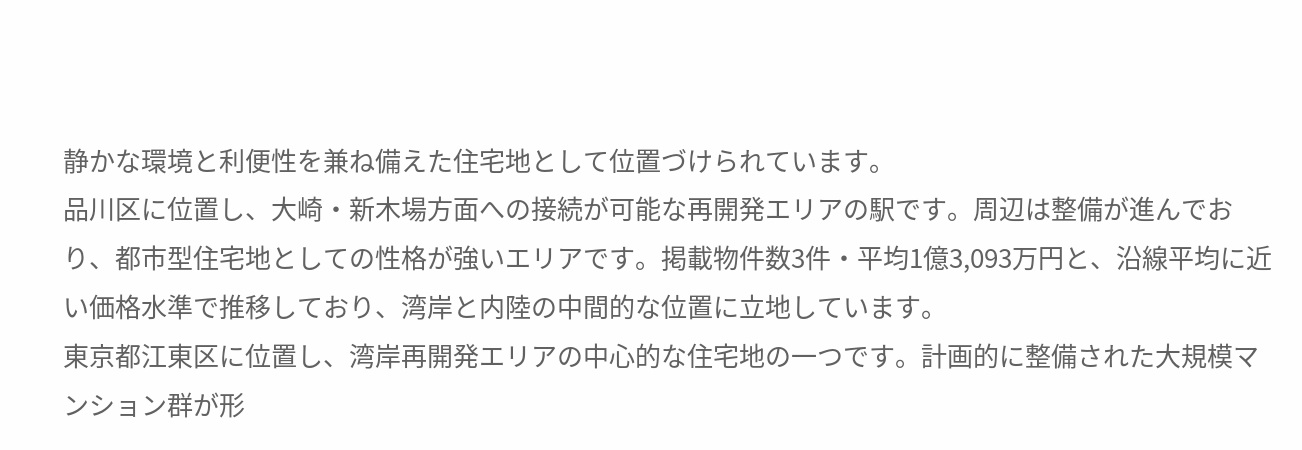静かな環境と利便性を兼ね備えた住宅地として位置づけられています。
品川区に位置し、大崎・新木場方面への接続が可能な再開発エリアの駅です。周辺は整備が進んでおり、都市型住宅地としての性格が強いエリアです。掲載物件数3件・平均1億3,093万円と、沿線平均に近い価格水準で推移しており、湾岸と内陸の中間的な位置に立地しています。
東京都江東区に位置し、湾岸再開発エリアの中心的な住宅地の一つです。計画的に整備された大規模マンション群が形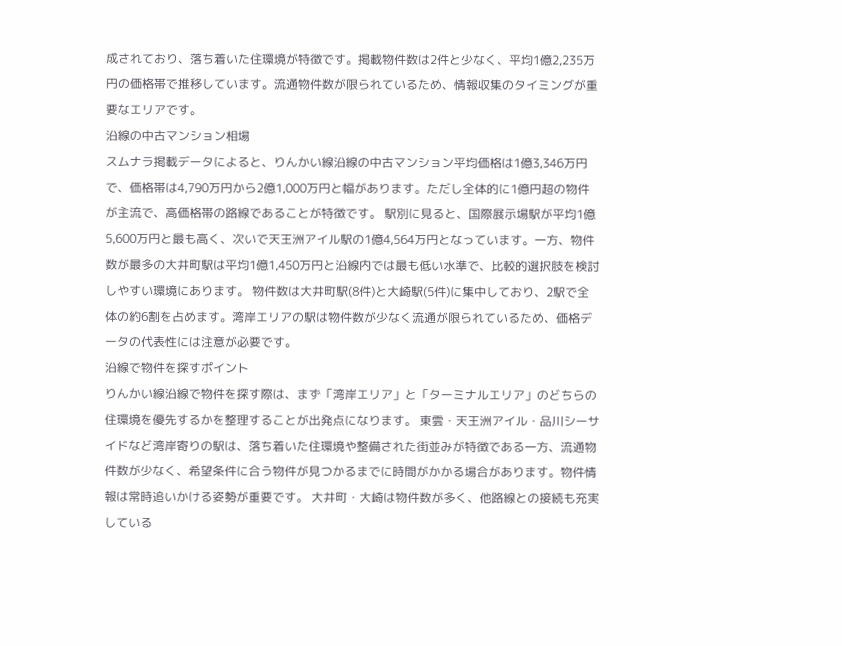成されており、落ち着いた住環境が特徴です。掲載物件数は2件と少なく、平均1億2,235万円の価格帯で推移しています。流通物件数が限られているため、情報収集のタイミングが重要なエリアです。
沿線の中古マンション相場
スムナラ掲載データによると、りんかい線沿線の中古マンション平均価格は1億3,346万円で、価格帯は4,790万円から2億1,000万円と幅があります。ただし全体的に1億円超の物件が主流で、高価格帯の路線であることが特徴です。 駅別に見ると、国際展示場駅が平均1億5,600万円と最も高く、次いで天王洲アイル駅の1億4,564万円となっています。一方、物件数が最多の大井町駅は平均1億1,450万円と沿線内では最も低い水準で、比較的選択肢を検討しやすい環境にあります。 物件数は大井町駅(8件)と大崎駅(5件)に集中しており、2駅で全体の約6割を占めます。湾岸エリアの駅は物件数が少なく流通が限られているため、価格データの代表性には注意が必要です。
沿線で物件を探すポイント
りんかい線沿線で物件を探す際は、まず「湾岸エリア」と「ターミナルエリア」のどちらの住環境を優先するかを整理することが出発点になります。 東雲・天王洲アイル・品川シーサイドなど湾岸寄りの駅は、落ち着いた住環境や整備された街並みが特徴である一方、流通物件数が少なく、希望条件に合う物件が見つかるまでに時間がかかる場合があります。物件情報は常時追いかける姿勢が重要です。 大井町・大崎は物件数が多く、他路線との接続も充実している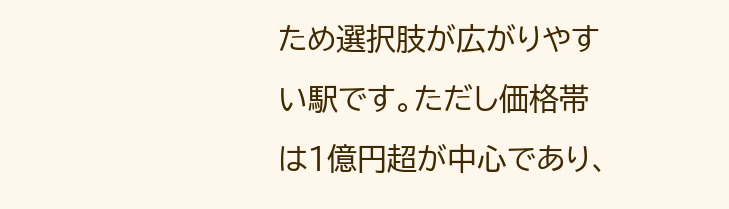ため選択肢が広がりやすい駅です。ただし価格帯は1億円超が中心であり、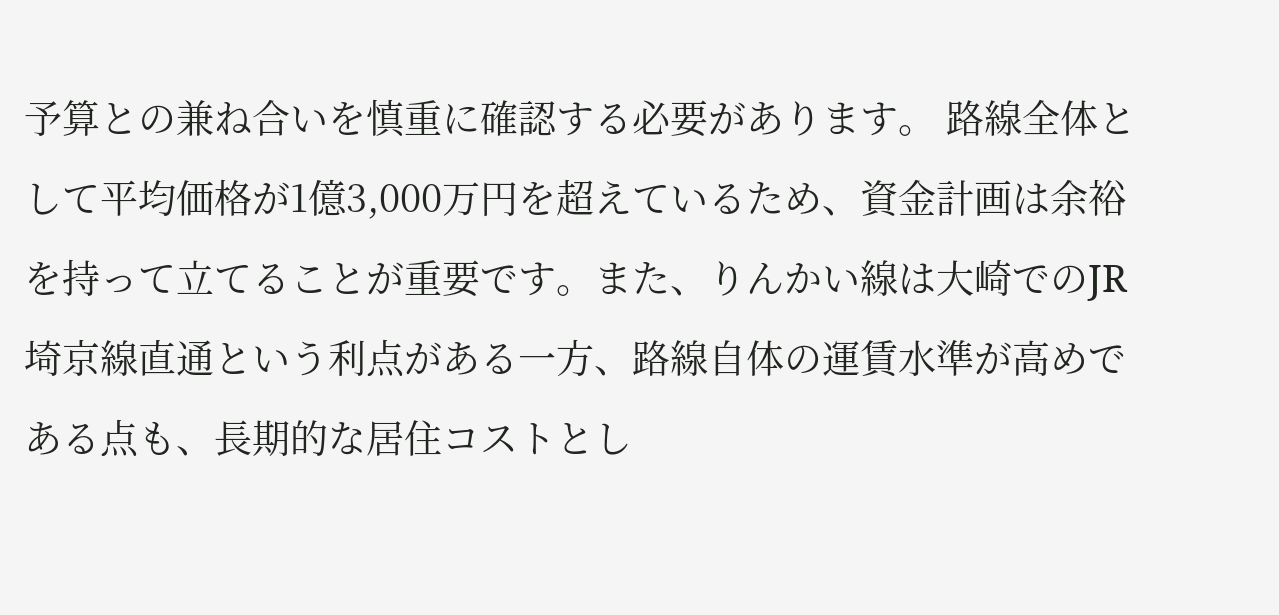予算との兼ね合いを慎重に確認する必要があります。 路線全体として平均価格が1億3,000万円を超えているため、資金計画は余裕を持って立てることが重要です。また、りんかい線は大崎でのJR埼京線直通という利点がある一方、路線自体の運賃水準が高めである点も、長期的な居住コストとし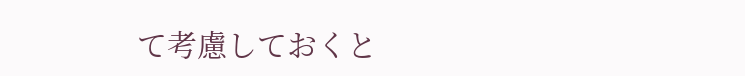て考慮しておくと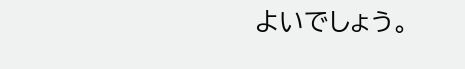よいでしょう。